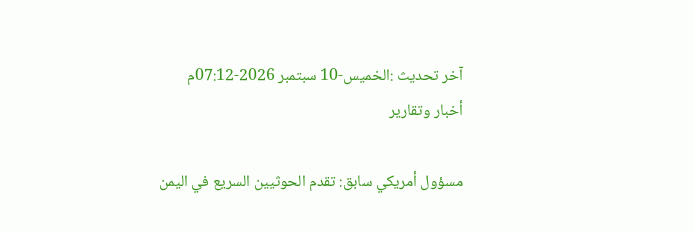آخر تحديث :الخميس-10 سبتمبر 2026-07:12م
أخبار وتقارير

مسؤول أمريكي سابق: تقدم الحوثيين السريع في اليمن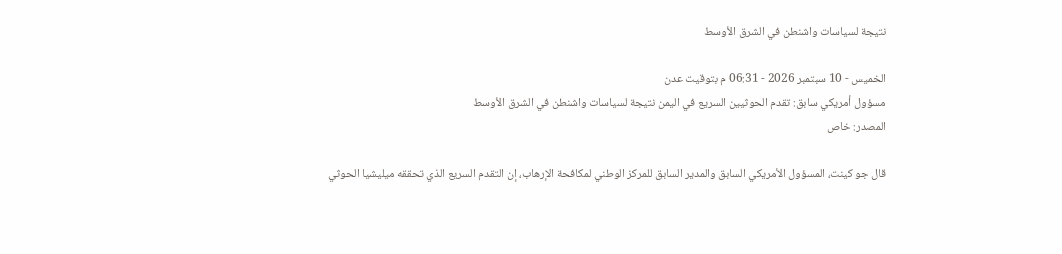نتيجة لسياسات واشنطن في الشرق الأوسط

الخميس - 10 سبتمبر 2026 - 06:31 م بتوقيت عدن
مسؤول أمريكي سابق: تقدم الحوثيين السريع في اليمن نتيجة لسياسات واشنطن في الشرق الأوسط
المصدر: خاص

قال جو كينت، المسؤول الأمريكي السابق والمدير السابق للمركز الوطني لمكافحة الإرهاب، إن التقدم السريع الذي تحققه ميليشيا الحوثي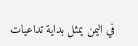في اليمن يمثل بداية تداعيات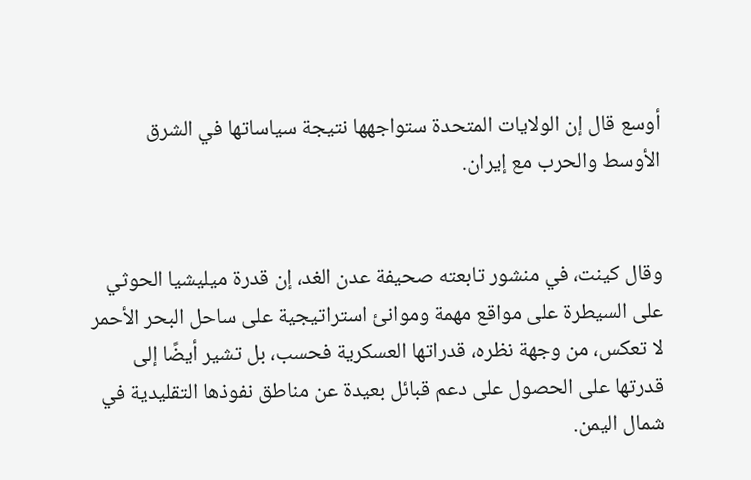أوسع قال إن الولايات المتحدة ستواجهها نتيجة سياساتها في الشرق الأوسط والحرب مع إيران.


وقال كينت، في منشور تابعته صحيفة عدن الغد، إن قدرة ميليشيا الحوثي على السيطرة على مواقع مهمة وموانئ استراتيجية على ساحل البحر الأحمر لا تعكس، من وجهة نظره، قدراتها العسكرية فحسب، بل تشير أيضًا إلى قدرتها على الحصول على دعم قبائل بعيدة عن مناطق نفوذها التقليدية في شمال اليمن.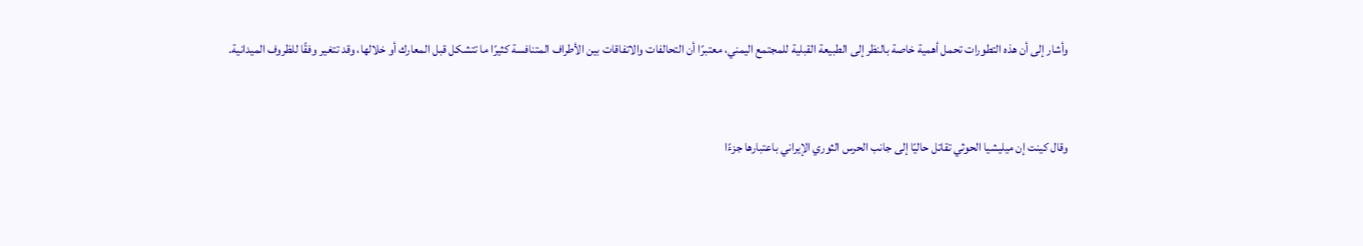وأشار إلى أن هذه التطورات تحمل أهمية خاصة بالنظر إلى الطبيعة القبلية للمجتمع اليمني، معتبرًا أن التحالفات والاتفاقات بين الأطراف المتنافسة كثيرًا ما تتشكل قبل المعارك أو خلالها، وقد تتغير وفقًا للظروف الميدانية.


وقال كينت إن ميليشيا الحوثي تقاتل حاليًا إلى جانب الحرس الثوري الإيراني باعتبارها جزءًا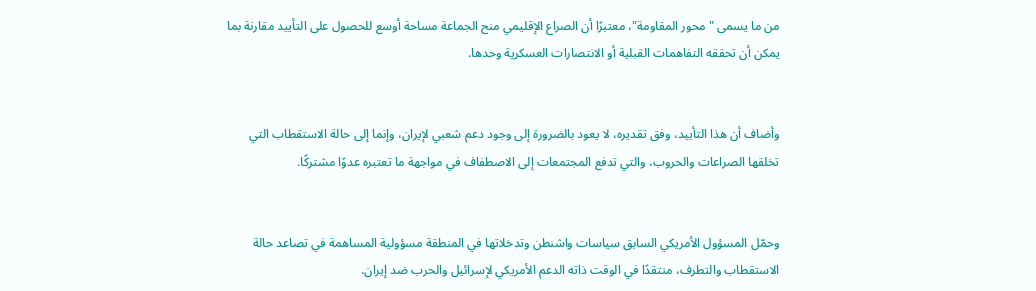من ما يسمى "محور المقاومة"، معتبرًا أن الصراع الإقليمي منح الجماعة مساحة أوسع للحصول على التأييد مقارنة بما يمكن أن تحققه التفاهمات القبلية أو الانتصارات العسكرية وحدها.


وأضاف أن هذا التأييد، وفق تقديره، لا يعود بالضرورة إلى وجود دعم شعبي لإيران، وإنما إلى حالة الاستقطاب التي تخلقها الصراعات والحروب، والتي تدفع المجتمعات إلى الاصطفاف في مواجهة ما تعتبره عدوًا مشتركًا.


وحمّل المسؤول الأمريكي السابق سياسات واشنطن وتدخلاتها في المنطقة مسؤولية المساهمة في تصاعد حالة الاستقطاب والتطرف، منتقدًا في الوقت ذاته الدعم الأمريكي لإسرائيل والحرب ضد إيران.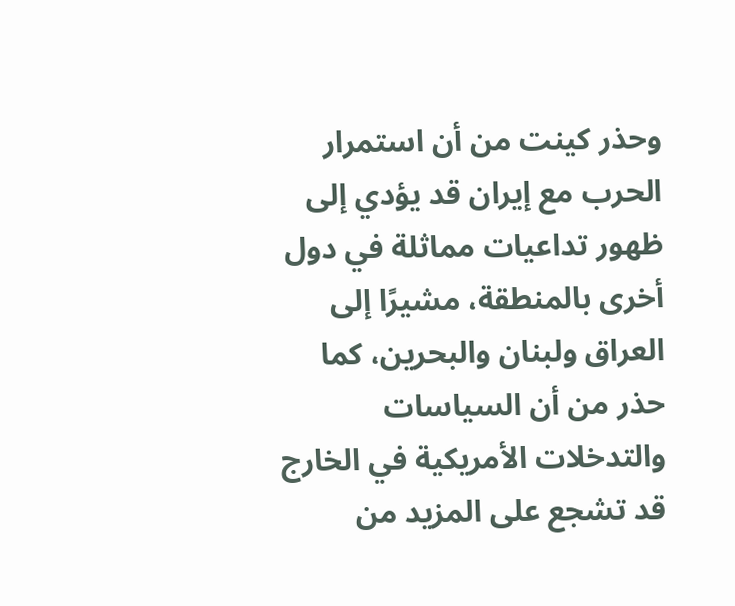وحذر كينت من أن استمرار الحرب مع إيران قد يؤدي إلى ظهور تداعيات مماثلة في دول أخرى بالمنطقة، مشيرًا إلى العراق ولبنان والبحرين، كما حذر من أن السياسات والتدخلات الأمريكية في الخارج قد تشجع على المزيد من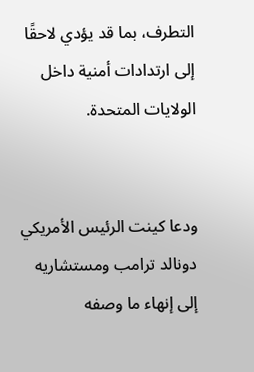التطرف، بما قد يؤدي لاحقًا إلى ارتدادات أمنية داخل الولايات المتحدة.


ودعا كينت الرئيس الأمريكي دونالد ترامب ومستشاريه إلى إنهاء ما وصفه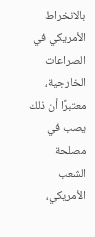بالانخراط الأمريكي في الصراعات الخارجية، معتبرًا أن ذلك يصب في مصلحة الشعب الأمريكي،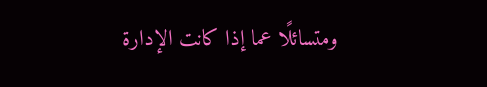ومتسائلًا عما إذا كانت الإدارة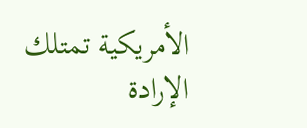الأمريكية تمتلك الإرادة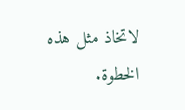لاتخاذ مثل هذه الخطوة.